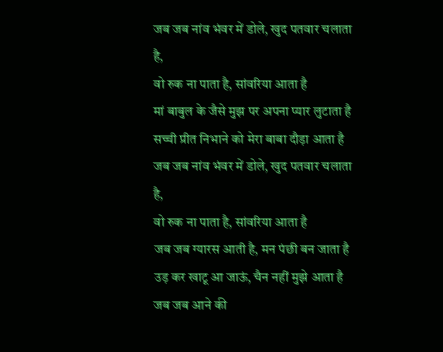जब जब नांव भंवर में डोले, खुद पतवार चलाता है,
वो रुक ना पाता है, सांवरिया आता है
मां बाबुल के जैसे मुझ पर अपना प्यार लुटाता है
सच्ची प्रीत निभाने को मेरा बाबा दौड़ा आता है
जब जब नांव भंवर में डोले, खुद पतवार चलाता है,
वो रुक ना पाता है, सांवरिया आता है
जब जब ग्यारस आती है, मन पंछी बन जाता है
उड़ कर खाटू आ जाऊं, चैन नहीं मुझे आता है
जब जब आने की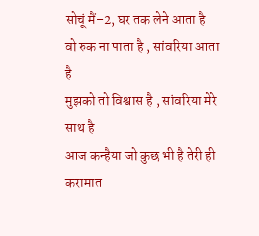सोचूं मैं–2, घर तक लेने आता है
वो रुक ना पाता है , सांवरिया आता है
मुझको तो विश्वास है , सांवरिया मेरे साथ है
आज कन्हैया जो कुछ भी है तेरी ही करामात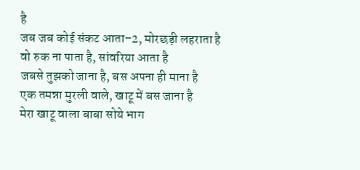है
जब जब कोई संकट आता–2, मोरछड़ी लहराता है
वो रुक ना पाता है, सांवरिया आता है
जबसे तुझको जाना है, बस अपना ही माना है
एक तमन्ना मुरली वाले, खाटू में बस जाना है
मेरा खाटू वाला बाबा सोये भाग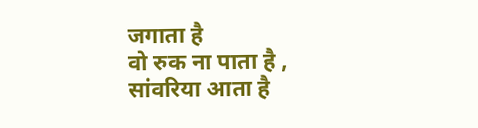जगाता है
वो रुक ना पाता है , सांवरिया आता है